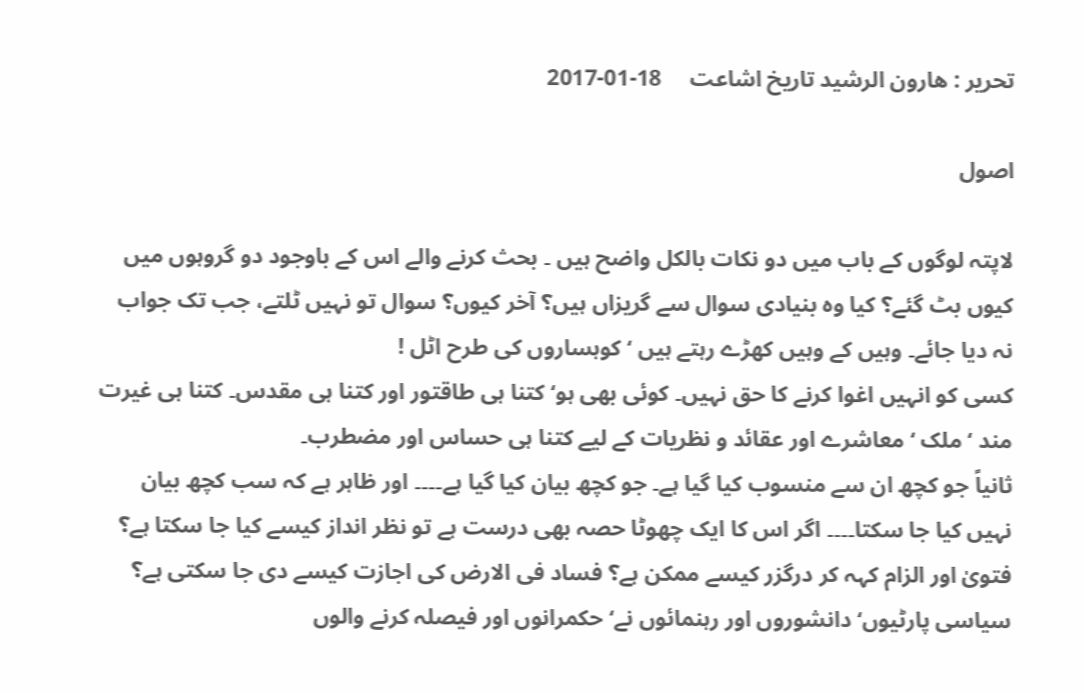تحریر : ھارون الرشید تاریخ اشاعت     18-01-2017

اصول

لاپتہ لوگوں کے باب میں دو نکات بالکل واضح ہیں ۔ بحث کرنے والے اس کے باوجود دو گروہوں میں کیوں بٹ گئے؟ کیا وہ بنیادی سوال سے گریزاں ہیں؟ آخر کیوں؟ سوال تو نہیں ٹلتے، جب تک جواب نہ دیا جائے۔ وہیں کے وہیں کھڑے رہتے ہیں ‘ کوہساروں کی طرح اٹل !
کسی کو انہیں اغوا کرنے کا حق نہیں۔ کوئی بھی ہو‘ کتنا ہی طاقتور اور کتنا ہی مقدس۔ کتنا ہی غیرت مند ‘ ملک ‘ معاشرے اور عقائد و نظریات کے لیے کتنا ہی حساس اور مضطرب۔
ثانیاً جو کچھ ان سے منسوب کیا گیا ہے۔ جو کچھ بیان کیا گیا ہے۔۔۔۔ اور ظاہر ہے کہ سب کچھ بیان نہیں کیا جا سکتا۔۔۔۔ اگر اس کا ایک چھوٹا حصہ بھی درست ہے تو نظر انداز کیسے کیا جا سکتا ہے؟ فتویٰ اور الزام کہہ کر درگزر کیسے ممکن ہے؟ فساد فی الارض کی اجازت کیسے دی جا سکتی ہے؟
سیاسی پارٹیوں‘ دانشوروں اور رہنمائوں نے‘ حکمرانوں اور فیصلہ کرنے والوں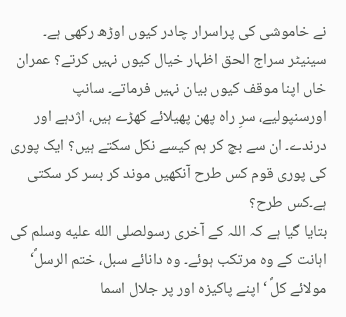نے خاموشی کی پراسرار چادر کیوں اوڑھ رکھی ہے۔ سینیٹر سراج الحق اظہار خیال کیوں نہیں کرتے؟ عمران خاں اپنا موقف کیوں بیان نہیں فرماتے۔ سانپ اورسنپولیے، سرِ راہ پھن پھیلائے کھڑے ہیں، اژدہے اور درندے۔ ان سے بچ کر ہم کیسے نکل سکتے ہیں؟ ایک پوری کی پوری قوم کس طرح آنکھیں موند کر بسر کر سکتی ہے۔کس طرح؟
بتایا گیا ہے کہ اللہ کے آخری رسولصلى الله عليه وسلم کی اہانت کے وہ مرتکب ہوئے۔ وہ دانائے سبل، ختم الرسلؐ‘ مولائے کلؐ ‘ اپنے پاکیزہ اور پر جلال اسما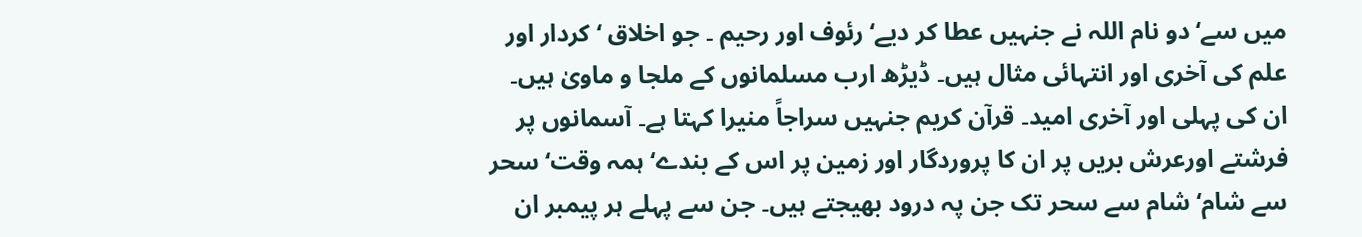میں سے‘ دو نام اللہ نے جنہیں عطا کر دیے‘ رئوف اور رحیم ۔ جو اخلاق ‘ کردار اور علم کی آخری اور انتہائی مثال ہیں۔ ڈیڑھ ارب مسلمانوں کے ملجا و ماویٰ ہیں۔ ان کی پہلی اور آخری امید۔ قرآن کریم جنہیں سراجاً منیرا کہتا ہے۔ آسمانوں پر فرشتے اورعرش بریں پر ان کا پروردگار اور زمین پر اس کے بندے‘ ہمہ وقت‘ سحر سے شام‘ شام سے سحر تک جن پہ درود بھیجتے ہیں۔ جن سے پہلے ہر پیمبر ان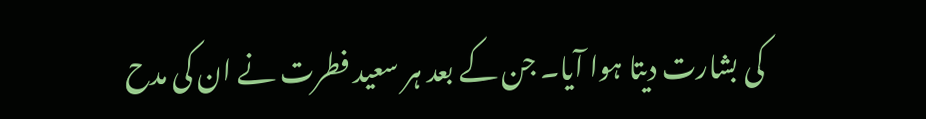کی بشارت دیتا ہوا آیا۔ جن کے بعد ہر سعید فطرت نے ان کی مدح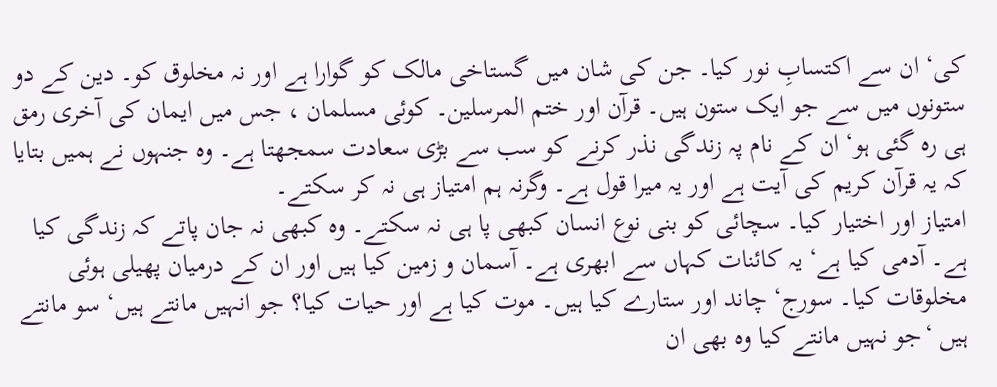کی‘ ان سے اکتسابِ نور کیا۔ جن کی شان میں گستاخی مالک کو گوارا ہے اور نہ مخلوق کو۔ دین کے دو ستونوں میں سے جو ایک ستون ہیں۔ قرآن اور ختم المرسلین۔ کوئی مسلمان ، جس میں ایمان کی آخری رمق ہی رہ گئی ہو‘ ان کے نام پہ زندگی نذر کرنے کو سب سے بڑی سعادت سمجھتا ہے۔ وہ جنہوں نے ہمیں بتایا کہ یہ قرآن کریم کی آیت ہے اور یہ میرا قول ہے۔ وگرنہ ہم امتیاز ہی نہ کر سکتے۔
امتیاز اور اختیار کیا۔ سچائی کو بنی نوع انسان کبھی پا ہی نہ سکتے۔ وہ کبھی نہ جان پاتے کہ زندگی کیا ہے۔ آدمی کیا ہے‘ یہ کائنات کہاں سے ابھری ہے۔ آسمان و زمین کیا ہیں اور ان کے درمیان پھیلی ہوئی مخلوقات کیا۔ سورج‘ چاند اور ستارے کیا ہیں۔ موت کیا ہے اور حیات کیا؟ جو انہیں مانتے ہیں‘ سو مانتے ہیں ‘جو نہیں مانتے کیا وہ بھی ان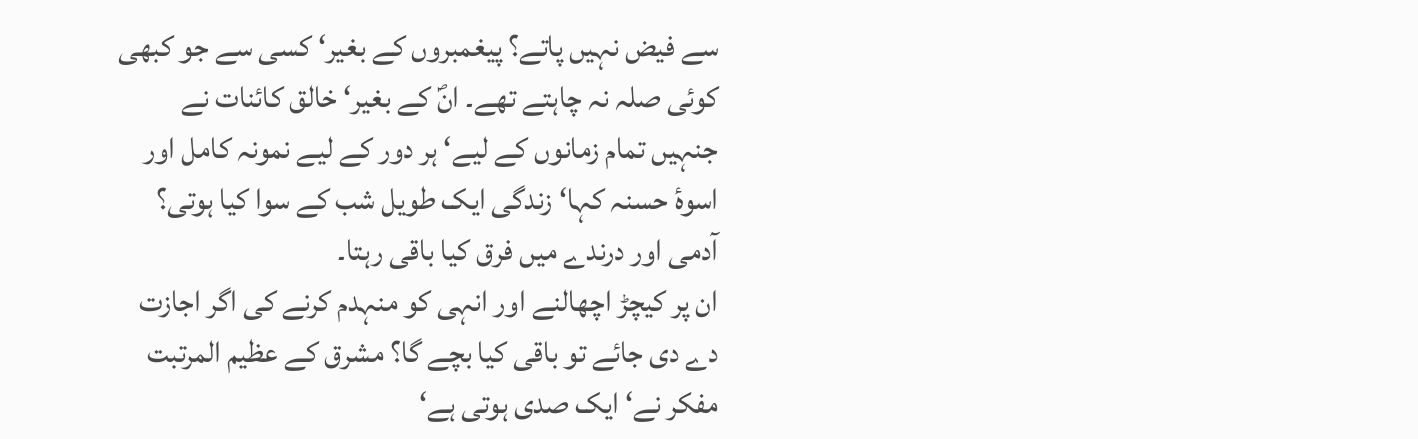سے فیض نہیں پاتے؟ پیغمبروں کے بغیر‘ کسی سے جو کبھی کوئی صلہ نہ چاہتے تھے۔ انؐ کے بغیر‘ خالق کائنات نے جنہیں تمام زمانوں کے لیے‘ ہر دور کے لیے نمونہ کامل اور اسوۂ حسنہ کہا‘ زندگی ایک طویل شب کے سوا کیا ہوتی؟ آدمی اور درندے میں فرق کیا باقی رہتا۔
ان پر کیچڑ اچھالنے اور انہی کو منہدم کرنے کی اگر اجازت دے دی جائے تو باقی کیا بچے گا؟ مشرق کے عظیم المرتبت مفکر نے‘ ایک صدی ہوتی ہے‘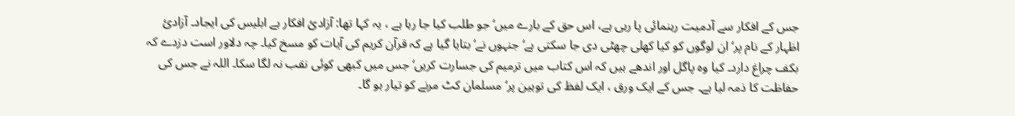جس کے افکار سے آدمیت رہنمائی پا رہی ہے، اس حق کے بارے میں‘ جو طلب کیا جا رہا ہے ، یہ کہا تھا: آزادیٔ افکار ہے ابلیس کی ایجاد۔ آزادیٔ اظہار کے نام پر‘ ان لوگوں کو کیا کھلی چھٹی دی جا سکتی ہے‘ جنہوں نے‘ بتایا گیا ہے کہ قرآن کریم کی آیات کو مسخ کیا۔ چہ دلاور است دزدے کہ بکف چراغ دارد۔ کیا وہ پاگل اور اندھے ہیں کہ اس کتاب میں ترمیم کی جسارت کریں‘ جس میں کبھی کوئی نقب نہ لگا سکا۔ اللہ نے جس کی حفاظت کا ذمہ لیا ہے۔ جس کے ایک ورق ، ایک لفظ کی توہین پر‘ مسلمان کٹ مرنے کو تیار ہو گا۔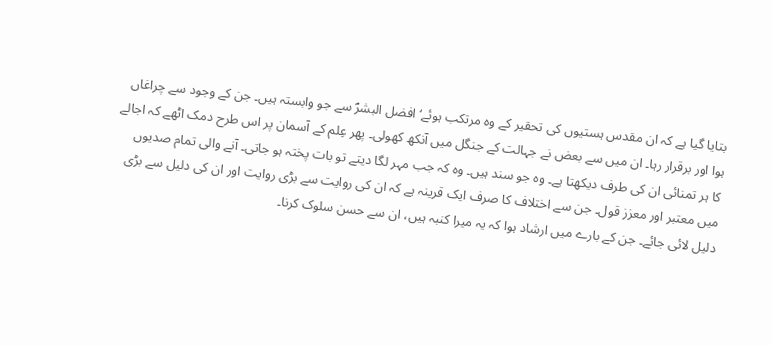بتایا گیا ہے کہ ان مقدس ہستیوں کی تحقیر کے وہ مرتکب ہوئے‘ افضل البشرؐ سے جو وابستہ ہیں۔ جن کے وجود سے چراغاں ہوا اور برقرار رہا۔ ان میں سے بعض نے جہالت کے جنگل میں آنکھ کھولی۔ پھر عِلم کے آسمان پر اس طرح دمک اٹھے کہ اجالے کا ہر تمنائی ان کی طرف دیکھتا ہے۔ وہ جو سند ہیں۔ وہ کہ جب مہر لگا دیتے تو بات پختہ ہو جاتی۔ آنے والی تمام صدیوں میں معتبر اور معزز قول۔ جن سے اختلاف کا صرف ایک قرینہ ہے کہ ان کی روایت سے بڑی روایت اور ان کی دلیل سے بڑی دلیل لائی جائے۔ جن کے بارے میں ارشاد ہوا کہ یہ میرا کنبہ ہیں، ان سے حسن سلوک کرنا۔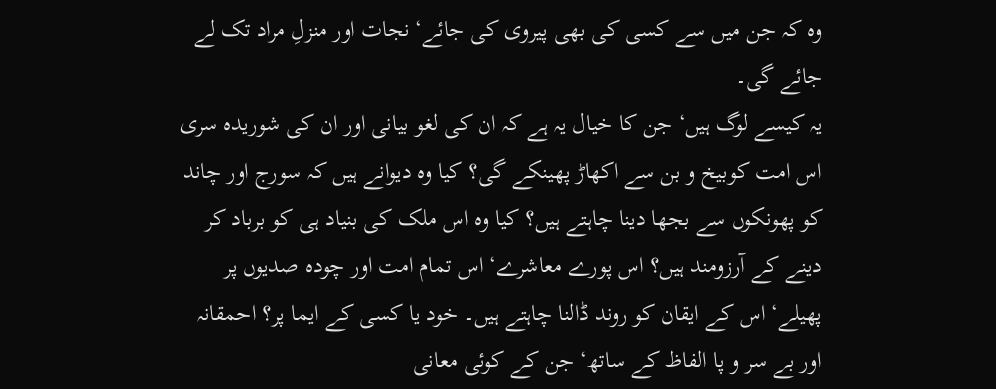وہ کہ جن میں سے کسی کی بھی پیروی کی جائے‘ نجات اور منزلِ مراد تک لے جائے گی۔
یہ کیسے لوگ ہیں‘ جن کا خیال یہ ہے کہ ان کی لغو بیانی اور ان کی شوریدہ سری اس امت کوبیخ و بن سے اکھاڑ پھینکے گی؟ کیا وہ دیوانے ہیں کہ سورج اور چاند کو پھونکوں سے بجھا دینا چاہتے ہیں؟ کیا وہ اس ملک کی بنیاد ہی کو برباد کر دینے کے آرزومند ہیں؟ اس پورے معاشرے‘ اس تمام امت اور چودہ صدیوں پر پھیلے‘ اس کے ایقان کو روند ڈالنا چاہتے ہیں۔ خود یا کسی کے ایما پر؟ احمقانہ اور بے سر و پا الفاظ کے ساتھ‘ جن کے کوئی معانی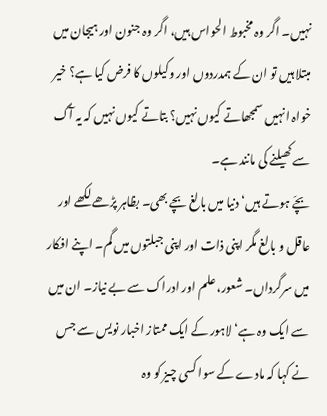نہیں۔ اگر وہ مخبوط الحواس ہیں، اگر وہ جنون اور ہیجان میں مبتلا ہیں تو ان کے ہمدردوں اور وکیلوں کا فرض کیا ہے؟ خیر خواہ انہیں سمجھاتے کیوں نہیں؟ بتاتے کیوں نہیں کہ یہ آگ سے کھیلنے کی مانند ہے۔
بچّے ہوتے ہیں‘ دنیا میں بالغ بچے بھی۔ بظاہر پڑھے لکھے اور عاقل و بالغ مگر اپنی ذات اور اپنی جبلتوں میں گم۔ اپنے افکار میں سرگرداں۔ شعور، علم اور ادراک سے بے نیاز۔ ان میں سے ایک وہ ہے‘ لاہور کے ایک ممتاز اخبار نویس سے جس نے کہا کہ مادے کے سوا کسی چیز کو وہ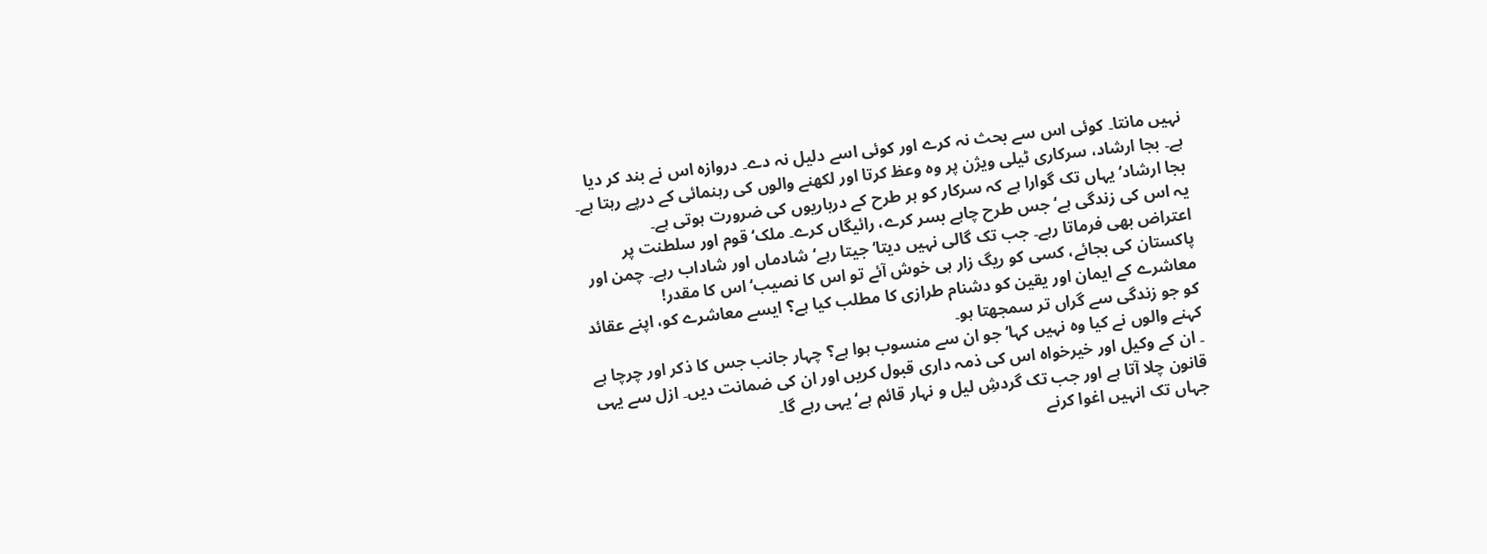نہیں مانتا۔ کوئی اس سے بحث نہ کرے اور کوئی اسے دلیل نہ دے۔ دروازہ اس نے بند کر دیا ہے۔ بجا ارشاد، سرکاری ٹیلی ویژن پر وہ وعظ کرتا اور لکھنے والوں کی رہنمائی کے درپے رہتا ہے۔ بجا ارشاد‘ یہاں تک گوارا ہے کہ سرکار کو ہر طرح کے درباریوں کی ضرورت ہوتی ہے۔
یہ اس کی زندگی ہے‘ جس طرح چاہے بسر کرے، رائیگاں کرے۔ ملک‘ قوم اور سلطنت پر اعتراض بھی فرماتا رہے۔ جب تک گالی نہیں دیتا‘ جیتا رہے‘ شادماں اور شاداب رہے۔ چمن اور پاکستان کی بجائے، کسی کو ریگ زار ہی خوش آئے تو اس کا نصیب‘ اس کا مقدر!
معاشرے کے ایمان اور یقین کو دشنام طرازی کا مطلب کیا ہے؟ ایسے معاشرے کو، اپنے عقائد کو جو زندگی سے گراں تر سمجھتا ہو۔
کہنے والوں نے کیا وہ نہیں کہا‘ جو ان سے منسوب ہوا ہے؟ چہار جانب جس کا ذکر اور چرچا ہے ۔ ان کے وکیل اور خیرخواہ اس کی ذمہ داری قبول کریں اور ان کی ضمانت دیں۔ ازل سے یہی قانون چلا آتا ہے اور جب تک گردشِ لیل و نہار قائم ہے‘ یہی رہے گا۔
جہاں تک انہیں اغوا کرنے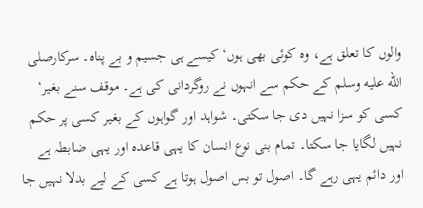والوں کا تعلق ہے، وہ کوئی بھی ہوں‘ کیسے ہی جسیم و بے پناہ۔ سرکارصلى الله عليه وسلم کے حکم سے انہوں نے روگردانی کی ہے۔ موقف سنے بغیر‘ کسی کو سزا نہیں دی جا سکتی۔ شواہد اور گواہوں کے بغیر کسی پر حکم نہیں لگایا جا سکتا۔ تمام بنی نوع انسان کا یہی قاعدہ اور یہی ضابطہ ہے اور دائم یہی رہے گا۔ اصول تو بس اصول ہوتا ہے کسی کے لیے بدلا نہیں جا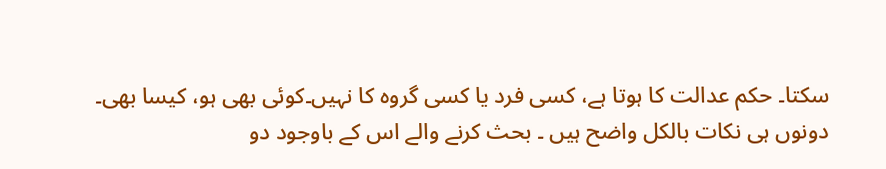سکتا۔ حکم عدالت کا ہوتا ہے، کسی فرد یا کسی گروہ کا نہیں۔کوئی بھی ہو، کیسا بھی۔
دونوں ہی نکات بالکل واضح ہیں ۔ بحث کرنے والے اس کے باوجود دو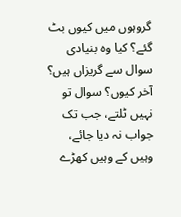گروہوں میں کیوں بٹ گئے؟ کیا وہ بنیادی سوال سے گریزاں ہیں؟ آخر کیوں؟ سوال تو نہیں ٹلتے، جب تک جواب نہ دیا جائے، وہیں کے وہیں کھڑے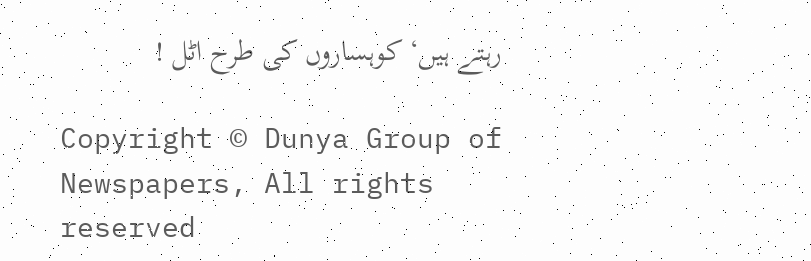رہتے ہیں‘ کوہساروں کی طرح اٹل !

Copyright © Dunya Group of Newspapers, All rights reserved